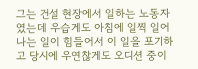그는 건설 현장에서 일하는 노동자였는데 우습게도 아침에 일찍 일어나는 일이 힘들어서 이 일을 포기하고 당시에 우연찮게도 오디션 중이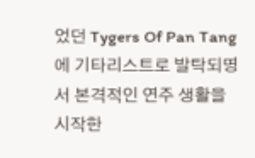었던 Tygers Of Pan Tang에 기타리스트로 발탁되명서 본격적인 연주 생활을 시작한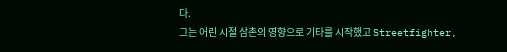다.
그는 어린 시절 삼촌의 영향으로 기타를 시작했고 Streetfighter,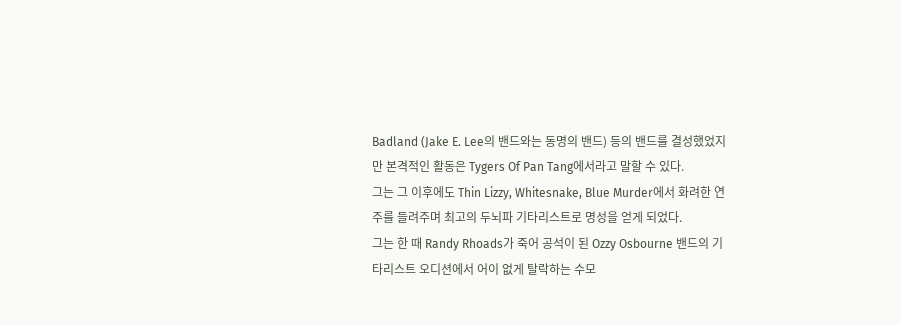Badland (Jake E. Lee의 밴드와는 동명의 밴드) 등의 밴드를 결성했었지만 본격적인 활동은 Tygers Of Pan Tang에서라고 말할 수 있다.
그는 그 이후에도 Thin Lizzy, Whitesnake, Blue Murder에서 화려한 연주를 들려주며 최고의 두뇌파 기타리스트로 명성을 얻게 되었다.
그는 한 때 Randy Rhoads가 죽어 공석이 된 Ozzy Osbourne 밴드의 기타리스트 오디션에서 어이 없게 탈락하는 수모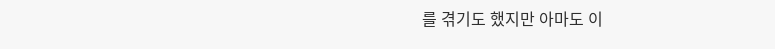를 겪기도 했지만 아마도 이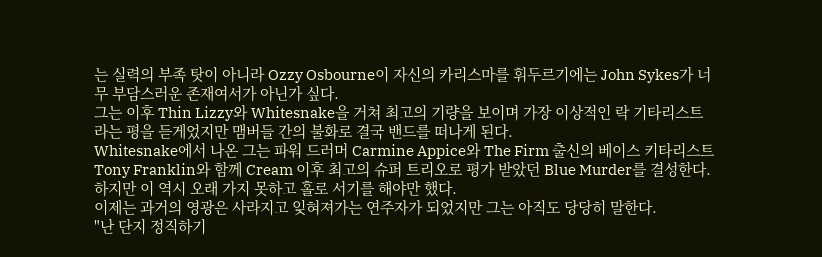는 실력의 부족 탓이 아니라 Ozzy Osbourne이 자신의 카리스마를 휘두르기에는 John Sykes가 너무 부담스러운 존재여서가 아닌가 싶다.
그는 이후 Thin Lizzy와 Whitesnake을 거쳐 최고의 기량을 보이며 가장 이상적인 락 기타리스트라는 평을 듣게었지만 맴버들 간의 불화로 결국 밴드를 떠나게 된다.
Whitesnake에서 나온 그는 파워 드러머 Carmine Appice와 The Firm 출신의 베이스 키타리스트 Tony Franklin와 함께 Cream 이후 최고의 슈퍼 트리오로 평가 받았던 Blue Murder를 결성한다.
하지만 이 역시 오래 가지 못하고 홀로 서기를 해야만 했다.
이제는 과거의 영광은 사라지고 잊혀져가는 연주자가 되었지만 그는 아직도 당당히 말한다.
"난 단지 정직하기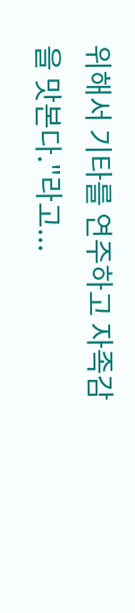위해서 기타를 연주하고 자족감을 맛본다."라고...